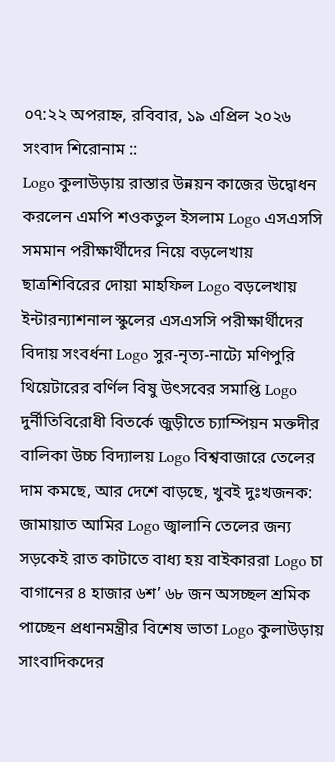০৭:২২ অপরাহ্ন, রবিবার, ১৯ এপ্রিল ২০২৬
সংবাদ শিরোনাম ::
Logo কুলাউড়ায় রাস্তার উন্নয়ন কাজের উদ্বোধন করলেন এমপি শওকতুল ইসলাম Logo এসএসসি সমমান পরীক্ষার্থীদের নিয়ে বড়লেখায় ছাত্রশিবিরের দোয়া মাহফিল Logo বড়লেখায় ইন্টারন্যাশনাল স্কুলের এসএসসি পরীক্ষার্থীদের বিদায় সংবর্ধনা Logo সুর-নৃত্য-নাট্যে মণিপুরি থিয়েটারের বর্ণিল বিষু উৎসবের সমাপ্তি Logo দুর্নীতিবিরোধী বিতর্কে জুড়ীতে চ্যাম্পিয়ন মক্তদীর বালিকা উচ্চ বিদ্যালয় Logo বিশ্ববাজারে তেলের দাম কমছে, আর দেশে বাড়ছে, খুবই দুঃখজনক: জামায়াত আমির Logo জ্বালানি তেলের জন্য সড়কেই রাত কাটাতে বাধ্য হয় বাইকাররা Logo চা বাগানের ৪ হাজার ৬শ’ ৬৮ জন অসচ্ছল শ্রমিক পাচ্ছেন প্রধানমন্ত্রীর বিশেষ ভাতা Logo কুলাউড়ায় সাংবাদিকদের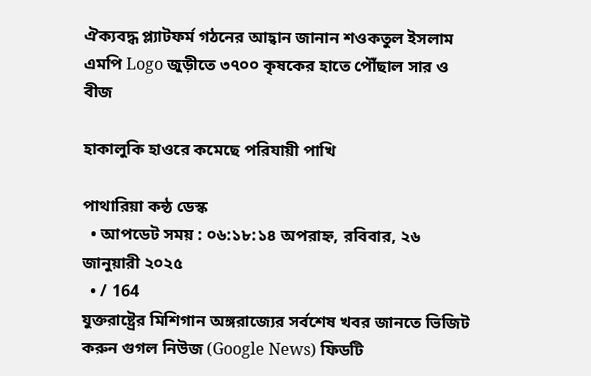ঐক্যবদ্ধ প্ল্যাটফর্ম গঠনের আহ্বান জানান শওকতুল ইসলাম এমপি Logo জুড়ীতে ৩৭০০ কৃষকের হাতে পৌঁছাল সার ও বীজ

হাকালুকি হাওরে কমেছে পরিযায়ী পাখি

পাথারিয়া কন্ঠ ডেস্ক
  • আপডেট সময় : ০৬:১৮:১৪ অপরাহ্ন, রবিবার, ২৬ জানুয়ারী ২০২৫
  • / 164
যুক্তরাষ্ট্রের মিশিগান অঙ্গরাজ্যের সর্বশেষ খবর জানতে ভিজিট করুন গুগল নিউজ (Google News) ফিডটি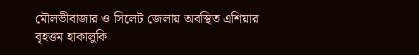মৌলভীবাজার ও সিলেট জেলায় অবস্থিত এশিয়ার বৃহত্তম হাকালুকি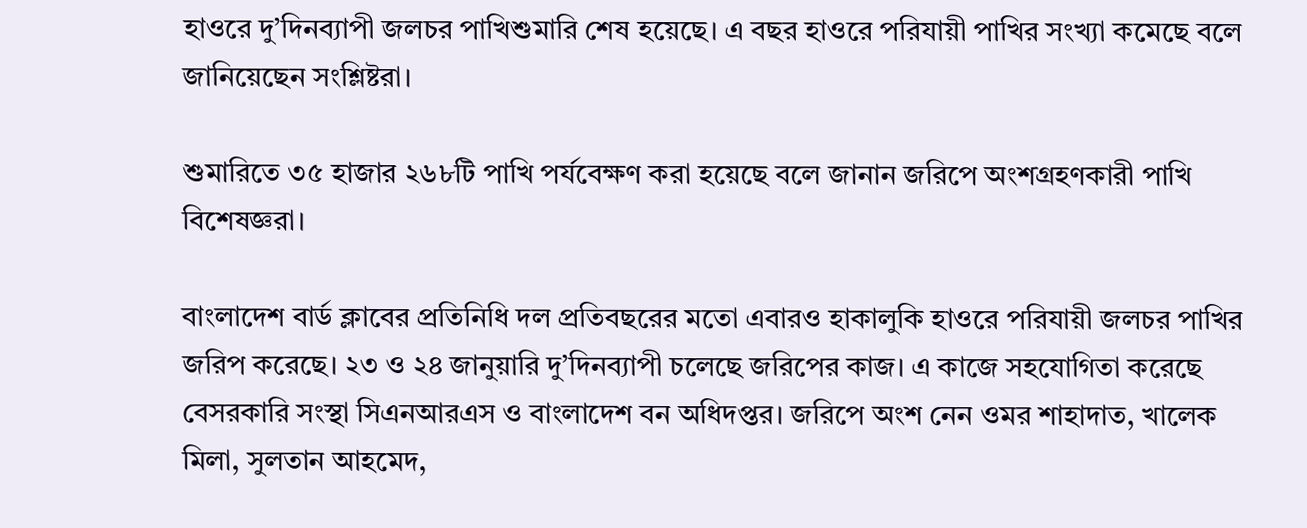হাওরে দু’দিনব্যাপী জলচর পাখিশুমারি শেষ হয়েছে। এ বছর হাওরে পরিযায়ী পাখির সংখ্যা কমেছে বলে জানিয়েছেন সংশ্লিষ্টরা।

শুমারিতে ৩৫ হাজার ২৬৮টি পাখি পর্যবেক্ষণ করা হয়েছে বলে জানান জরিপে অংশগ্রহণকারী পাখি বিশেষজ্ঞরা।

বাংলাদেশ বার্ড ক্লাবের প্রতিনিধি দল প্রতিবছরের মতো এবারও হাকালুকি হাওরে পরিযায়ী জলচর পাখির জরিপ করেছে। ২৩ ও ২৪ জানুয়ারি দু’দিনব্যাপী চলেছে জরিপের কাজ। এ কাজে সহযোগিতা করেছে বেসরকারি সংস্থা সিএনআরএস ও বাংলাদেশ বন অধিদপ্তর। জরিপে অংশ নেন ওমর শাহাদাত, খালেক মিলা, সুলতান আহমেদ,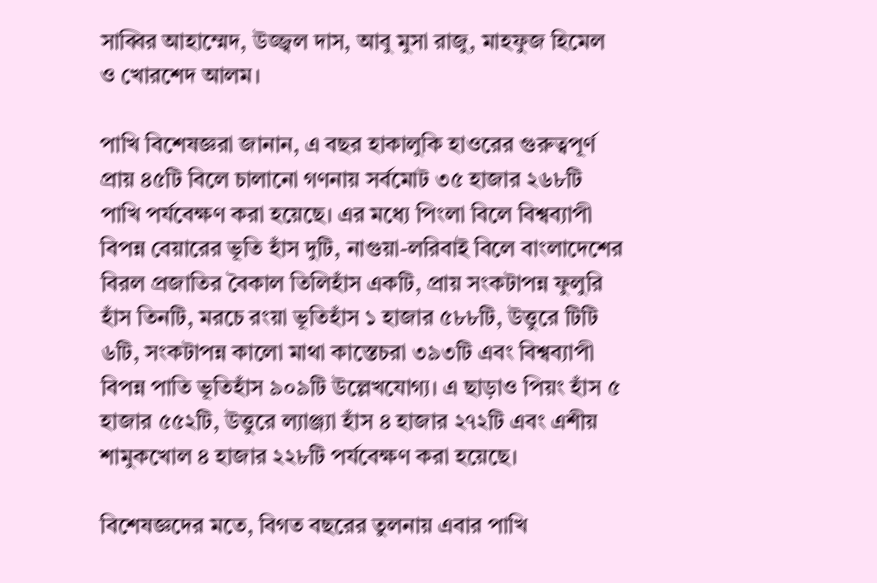সাব্বির আহাম্মেদ, উজ্জ্বল দাস, আবু মুসা রাজু, মাহফুজ হিমেল ও খোরশেদ আলম।

পাখি বিশেষজ্ঞরা জানান, এ বছর হাকালুকি হাওরের গুরুত্বপূর্ণ প্রায় ৪৫টি বিলে চালানো গণনায় সর্বমোট ৩৫ হাজার ২৬৮টি পাখি পর্যবেক্ষণ করা হয়েছে। এর মধ্যে পিংলা বিলে বিশ্বব্যাপী বিপন্ন বেয়ারের ভূতি হাঁস দুটি, নাগুয়া-লরিবাই বিলে বাংলাদেশের বিরল প্রজাতির বৈকাল তিলিহাঁস একটি, প্রায় সংকটাপন্ন ফুলুরি হাঁস তিনটি, মরচে রংয়া ভূতিহাঁস ১ হাজার ৫৮৮টি, উত্তুরে টিটি ৬টি, সংকটাপন্ন কালো মাথা কাস্তেচরা ৩৯৩টি এবং বিশ্বব্যাপী বিপন্ন পাতি ভূতিহাঁস ৯০৯টি উল্লেখযোগ্য। এ ছাড়াও পিয়ং হাঁস ৫ হাজার ৫৫২টি, উত্তুরে ল্যাঞ্জ্যা হাঁস ৪ হাজার ২৭২টি এবং এশীয় শামুকখোল ৪ হাজার ২২৮টি পর্যবেক্ষণ করা হয়েছে।

বিশেষজ্ঞদের মতে, বিগত বছরের তুলনায় এবার পাখি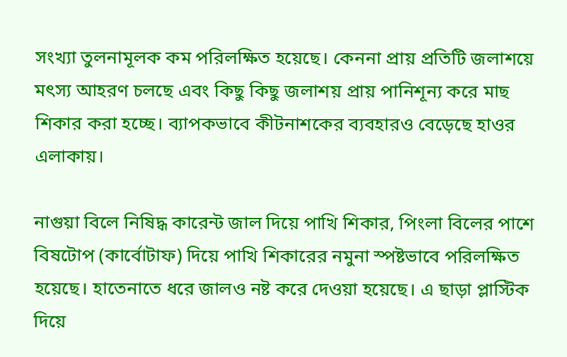সংখ্যা তুলনামূলক কম পরিলক্ষিত হয়েছে। কেননা প্রায় প্রতিটি জলাশয়ে মৎস্য আহরণ চলছে এবং কিছু কিছু জলাশয় প্রায় পানিশূন্য করে মাছ শিকার করা হচ্ছে। ব্যাপকভাবে কীটনাশকের ব্যবহারও বেড়েছে হাওর এলাকায়।

নাগুয়া বিলে নিষিদ্ধ কারেন্ট জাল দিয়ে পাখি শিকার, পিংলা বিলের পাশে বিষটোপ (কার্বোটাফ) দিয়ে পাখি শিকারের নমুনা স্পষ্টভাবে পরিলক্ষিত হয়েছে। হাতেনাতে ধরে জালও নষ্ট করে দেওয়া হয়েছে। এ ছাড়া প্লাস্টিক দিয়ে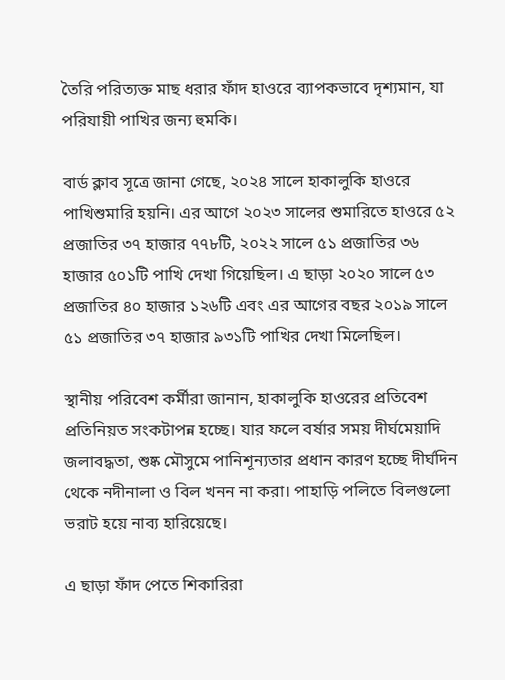তৈরি পরিত্যক্ত মাছ ধরার ফাঁদ হাওরে ব্যাপকভাবে দৃশ্যমান, যা পরিযায়ী পাখির জন্য হুমকি।

বার্ড ক্লাব সূত্রে জানা গেছে, ২০২৪ সালে হাকালুকি হাওরে পাখিশুমারি হয়নি। এর আগে ২০২৩ সালের শুমারিতে হাওরে ৫২ প্রজাতির ৩৭ হাজার ৭৭৮টি, ২০২২ সালে ৫১ প্রজাতির ৩৬ হাজার ৫০১টি পাখি দেখা গিয়েছিল। এ ছাড়া ২০২০ সালে ৫৩ প্রজাতির ৪০ হাজার ১২৬টি এবং এর আগের বছর ২০১৯ সালে ৫১ প্রজাতির ৩৭ হাজার ৯৩১টি পাখির দেখা মিলেছিল।

স্থানীয় পরিবেশ কর্মীরা জানান, হাকালুকি হাওরের প্রতিবেশ প্রতিনিয়ত সংকটাপন্ন হচ্ছে। যার ফলে বর্ষার সময় দীর্ঘমেয়াদি জলাবদ্ধতা, শুষ্ক মৌসুমে পানিশূন্যতার প্রধান কারণ হচ্ছে দীর্ঘদিন থেকে নদীনালা ও বিল খনন না করা। পাহাড়ি পলিতে বিলগুলো ভরাট হয়ে নাব্য হারিয়েছে।

এ ছাড়া ফাঁদ পেতে শিকারিরা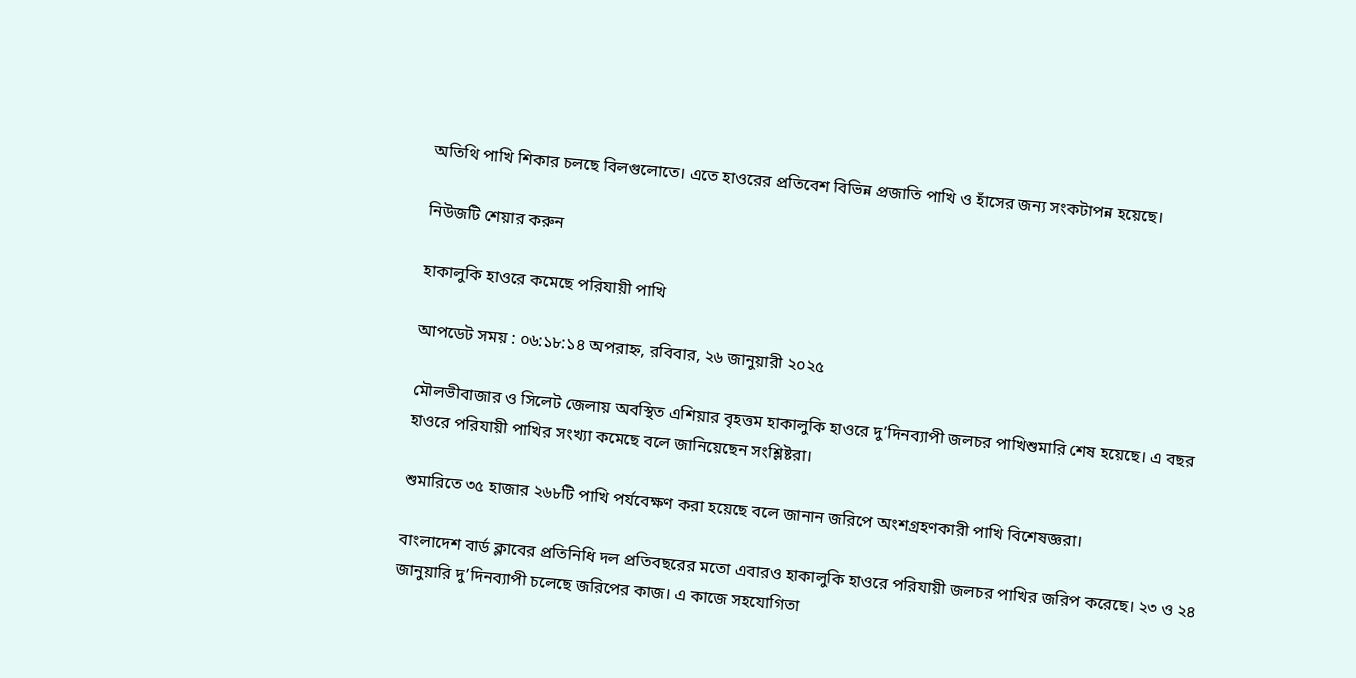অতিথি পাখি শিকার চলছে বিলগুলোতে। এতে হাওরের প্রতিবেশ বিভিন্ন প্রজাতি পাখি ও হাঁসের জন্য সংকটাপন্ন হয়েছে।

নিউজটি শেয়ার করুন

হাকালুকি হাওরে কমেছে পরিযায়ী পাখি

আপডেট সময় : ০৬:১৮:১৪ অপরাহ্ন, রবিবার, ২৬ জানুয়ারী ২০২৫

মৌলভীবাজার ও সিলেট জেলায় অবস্থিত এশিয়ার বৃহত্তম হাকালুকি হাওরে দু’দিনব্যাপী জলচর পাখিশুমারি শেষ হয়েছে। এ বছর হাওরে পরিযায়ী পাখির সংখ্যা কমেছে বলে জানিয়েছেন সংশ্লিষ্টরা।

শুমারিতে ৩৫ হাজার ২৬৮টি পাখি পর্যবেক্ষণ করা হয়েছে বলে জানান জরিপে অংশগ্রহণকারী পাখি বিশেষজ্ঞরা।

বাংলাদেশ বার্ড ক্লাবের প্রতিনিধি দল প্রতিবছরের মতো এবারও হাকালুকি হাওরে পরিযায়ী জলচর পাখির জরিপ করেছে। ২৩ ও ২৪ জানুয়ারি দু’দিনব্যাপী চলেছে জরিপের কাজ। এ কাজে সহযোগিতা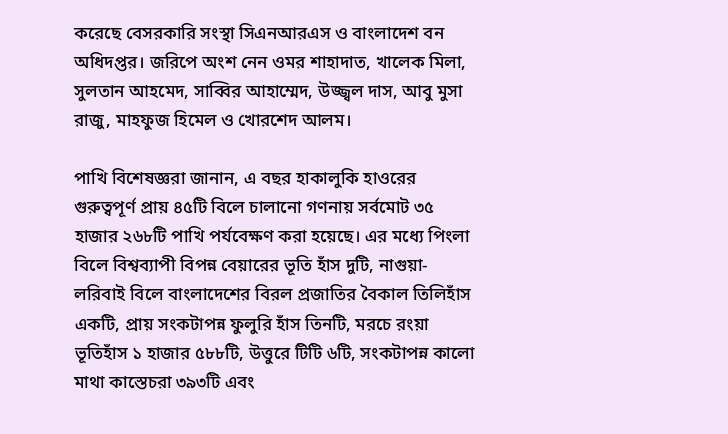করেছে বেসরকারি সংস্থা সিএনআরএস ও বাংলাদেশ বন অধিদপ্তর। জরিপে অংশ নেন ওমর শাহাদাত, খালেক মিলা, সুলতান আহমেদ, সাব্বির আহাম্মেদ, উজ্জ্বল দাস, আবু মুসা রাজু, মাহফুজ হিমেল ও খোরশেদ আলম।

পাখি বিশেষজ্ঞরা জানান, এ বছর হাকালুকি হাওরের গুরুত্বপূর্ণ প্রায় ৪৫টি বিলে চালানো গণনায় সর্বমোট ৩৫ হাজার ২৬৮টি পাখি পর্যবেক্ষণ করা হয়েছে। এর মধ্যে পিংলা বিলে বিশ্বব্যাপী বিপন্ন বেয়ারের ভূতি হাঁস দুটি, নাগুয়া-লরিবাই বিলে বাংলাদেশের বিরল প্রজাতির বৈকাল তিলিহাঁস একটি, প্রায় সংকটাপন্ন ফুলুরি হাঁস তিনটি, মরচে রংয়া ভূতিহাঁস ১ হাজার ৫৮৮টি, উত্তুরে টিটি ৬টি, সংকটাপন্ন কালো মাথা কাস্তেচরা ৩৯৩টি এবং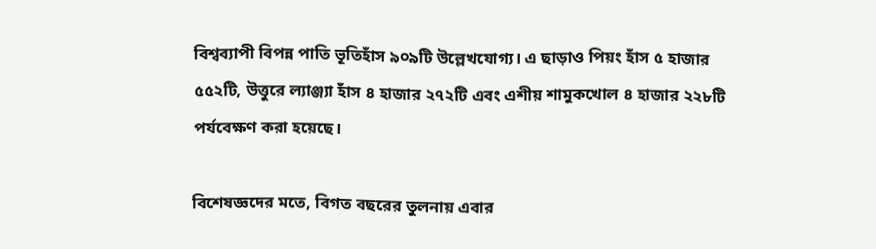বিশ্বব্যাপী বিপন্ন পাতি ভূতিহাঁস ৯০৯টি উল্লেখযোগ্য। এ ছাড়াও পিয়ং হাঁস ৫ হাজার ৫৫২টি, উত্তুরে ল্যাঞ্জ্যা হাঁস ৪ হাজার ২৭২টি এবং এশীয় শামুকখোল ৪ হাজার ২২৮টি পর্যবেক্ষণ করা হয়েছে।

বিশেষজ্ঞদের মতে, বিগত বছরের তুলনায় এবার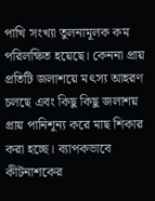পাখি সংখ্যা তুলনামূলক কম পরিলক্ষিত হয়েছে। কেননা প্রায় প্রতিটি জলাশয়ে মৎস্য আহরণ চলছে এবং কিছু কিছু জলাশয় প্রায় পানিশূন্য করে মাছ শিকার করা হচ্ছে। ব্যাপকভাবে কীটনাশকের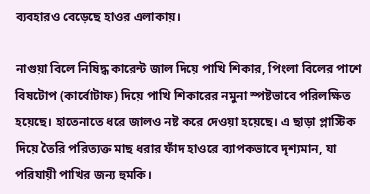ব্যবহারও বেড়েছে হাওর এলাকায়।

নাগুয়া বিলে নিষিদ্ধ কারেন্ট জাল দিয়ে পাখি শিকার, পিংলা বিলের পাশে বিষটোপ (কার্বোটাফ) দিয়ে পাখি শিকারের নমুনা স্পষ্টভাবে পরিলক্ষিত হয়েছে। হাতেনাতে ধরে জালও নষ্ট করে দেওয়া হয়েছে। এ ছাড়া প্লাস্টিক দিয়ে তৈরি পরিত্যক্ত মাছ ধরার ফাঁদ হাওরে ব্যাপকভাবে দৃশ্যমান, যা পরিযায়ী পাখির জন্য হুমকি।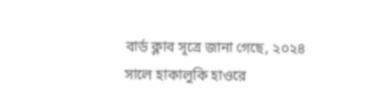বার্ড ক্লাব সূত্রে জানা গেছে, ২০২৪ সালে হাকালুকি হাওরে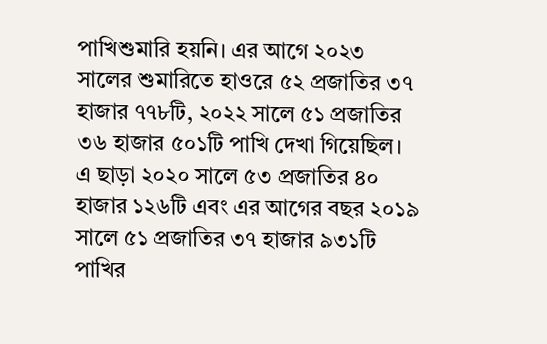পাখিশুমারি হয়নি। এর আগে ২০২৩ সালের শুমারিতে হাওরে ৫২ প্রজাতির ৩৭ হাজার ৭৭৮টি, ২০২২ সালে ৫১ প্রজাতির ৩৬ হাজার ৫০১টি পাখি দেখা গিয়েছিল। এ ছাড়া ২০২০ সালে ৫৩ প্রজাতির ৪০ হাজার ১২৬টি এবং এর আগের বছর ২০১৯ সালে ৫১ প্রজাতির ৩৭ হাজার ৯৩১টি পাখির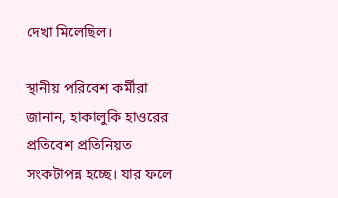দেখা মিলেছিল।

স্থানীয় পরিবেশ কর্মীরা জানান, হাকালুকি হাওরের প্রতিবেশ প্রতিনিয়ত সংকটাপন্ন হচ্ছে। যার ফলে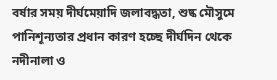বর্ষার সময় দীর্ঘমেয়াদি জলাবদ্ধতা, শুষ্ক মৌসুমে পানিশূন্যতার প্রধান কারণ হচ্ছে দীর্ঘদিন থেকে নদীনালা ও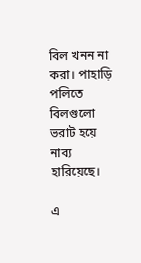বিল খনন না করা। পাহাড়ি পলিতে বিলগুলো ভরাট হয়ে নাব্য হারিয়েছে।

এ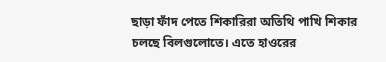ছাড়া ফাঁদ পেতে শিকারিরা অতিথি পাখি শিকার চলছে বিলগুলোতে। এতে হাওরের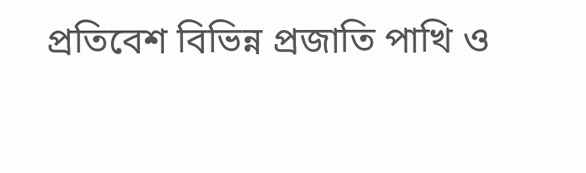প্রতিবেশ বিভিন্ন প্রজাতি পাখি ও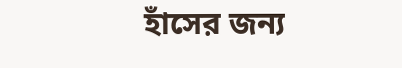হাঁসের জন্য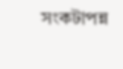সংকটাপন্ন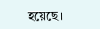হয়েছে।